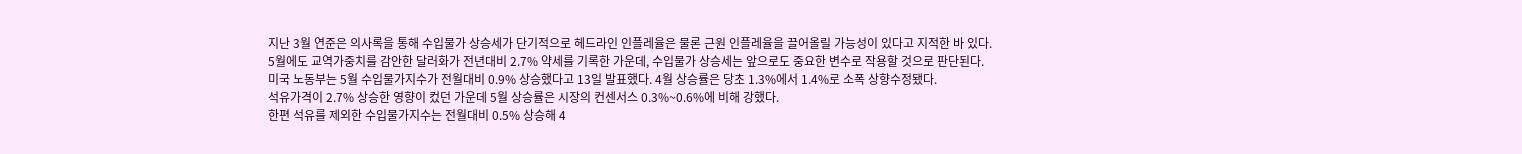지난 3월 연준은 의사록을 통해 수입물가 상승세가 단기적으로 헤드라인 인플레율은 물론 근원 인플레율을 끌어올릴 가능성이 있다고 지적한 바 있다.
5월에도 교역가중치를 감안한 달러화가 전년대비 2.7% 약세를 기록한 가운데, 수입물가 상승세는 앞으로도 중요한 변수로 작용할 것으로 판단된다.
미국 노동부는 5월 수입물가지수가 전월대비 0.9% 상승했다고 13일 발표했다. 4월 상승률은 당초 1.3%에서 1.4%로 소폭 상향수정됐다.
석유가격이 2.7% 상승한 영향이 컸던 가운데 5월 상승률은 시장의 컨센서스 0.3%~0.6%에 비해 강했다.
한편 석유를 제외한 수입물가지수는 전월대비 0.5% 상승해 4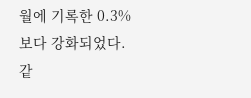월에 기록한 0.3%보다 강화되었다.
같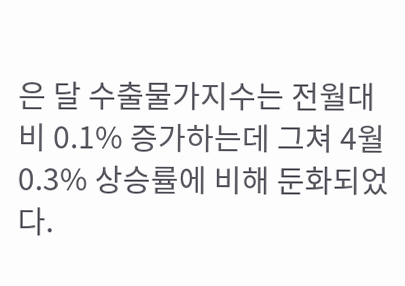은 달 수출물가지수는 전월대비 0.1% 증가하는데 그쳐 4월 0.3% 상승률에 비해 둔화되었다.